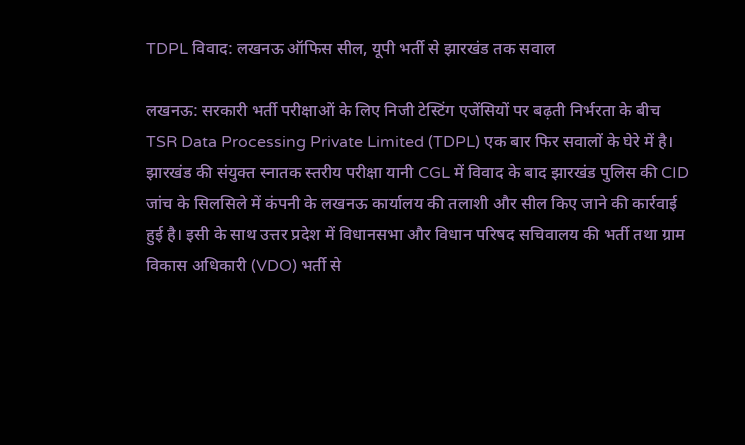TDPL विवाद: लखनऊ ऑफिस सील, यूपी भर्ती से झारखंड तक सवाल

लखनऊ: सरकारी भर्ती परीक्षाओं के लिए निजी टेस्टिंग एजेंसियों पर बढ़ती निर्भरता के बीच TSR Data Processing Private Limited (TDPL) एक बार फिर सवालों के घेरे में है। झारखंड की संयुक्त स्नातक स्तरीय परीक्षा यानी CGL में विवाद के बाद झारखंड पुलिस की CID जांच के सिलसिले में कंपनी के लखनऊ कार्यालय की तलाशी और सील किए जाने की कार्रवाई हुई है। इसी के साथ उत्तर प्रदेश में विधानसभा और विधान परिषद सचिवालय की भर्ती तथा ग्राम विकास अधिकारी (VDO) भर्ती से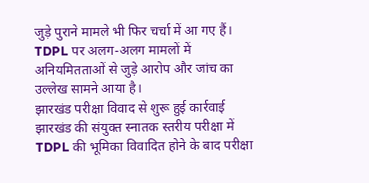जुड़े पुराने मामले भी फिर चर्चा में आ गए हैं।
TDPL पर अलग-अलग मामलों में अनियमितताओं से जुड़े आरोप और जांच का उल्लेख सामने आया है।
झारखंड परीक्षा विवाद से शुरू हुई कार्रवाई
झारखंड की संयुक्त स्नातक स्तरीय परीक्षा में TDPL की भूमिका विवादित होने के बाद परीक्षा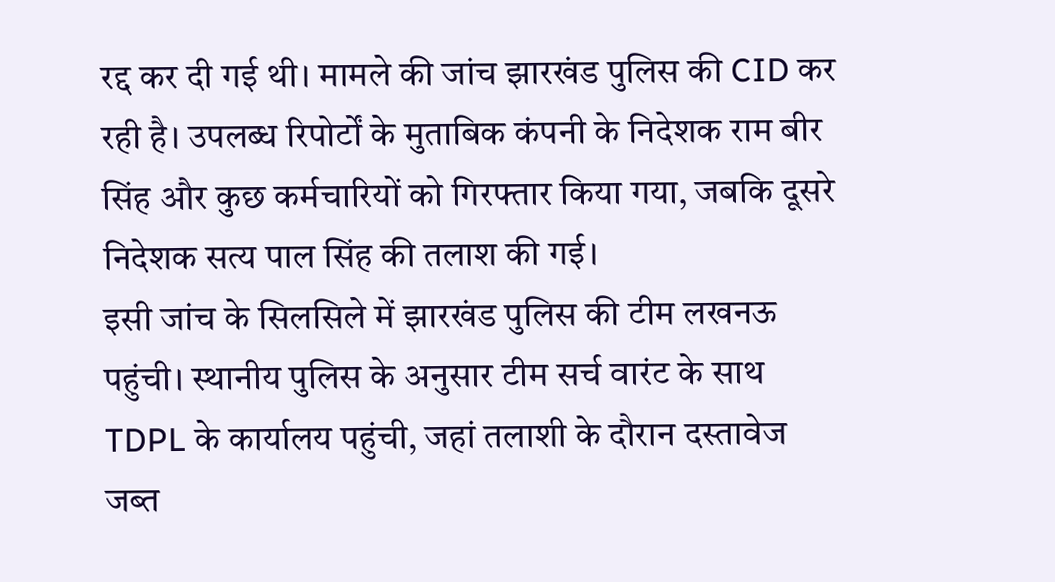रद्द कर दी गई थी। मामले की जांच झारखंड पुलिस की CID कर रही है। उपलब्ध रिपोर्टों के मुताबिक कंपनी के निदेशक राम बीर सिंह और कुछ कर्मचारियों को गिरफ्तार किया गया, जबकि दूसरे निदेशक सत्य पाल सिंह की तलाश की गई।
इसी जांच के सिलसिले में झारखंड पुलिस की टीम लखनऊ पहुंची। स्थानीय पुलिस के अनुसार टीम सर्च वारंट के साथ TDPL के कार्यालय पहुंची, जहां तलाशी के दौरान दस्तावेज जब्त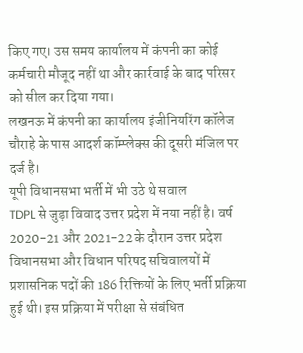किए गए। उस समय कार्यालय में कंपनी का कोई कर्मचारी मौजूद नहीं था और कार्रवाई के बाद परिसर को सील कर दिया गया।
लखनऊ में कंपनी का कार्यालय इंजीनियरिंग कॉलेज चौराहे के पास आदर्श कॉम्प्लेक्स की दूसरी मंजिल पर दर्ज है।
यूपी विधानसभा भर्ती में भी उठे थे सवाल
TDPL से जुड़ा विवाद उत्तर प्रदेश में नया नहीं है। वर्ष 2020-21 और 2021-22 के दौरान उत्तर प्रदेश विधानसभा और विधान परिषद सचिवालयों में प्रशासनिक पदों की 186 रिक्तियों के लिए भर्ती प्रक्रिया हुई थी। इस प्रक्रिया में परीक्षा से संबंधित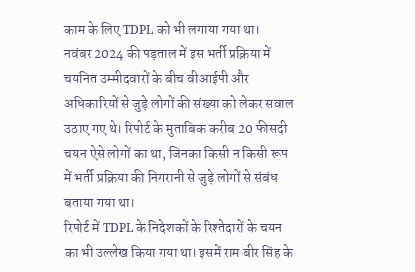काम के लिए TDPL को भी लगाया गया था।
नवंबर 2024 की पड़ताल में इस भर्ती प्रक्रिया में चयनित उम्मीदवारों के बीच वीआईपी और अधिकारियों से जुड़े लोगों की संख्या को लेकर सवाल उठाए गए थे। रिपोर्ट के मुताबिक करीब 20 फीसदी चयन ऐसे लोगों का था, जिनका किसी न किसी रूप में भर्ती प्रक्रिया की निगरानी से जुड़े लोगों से संबंध बताया गया था।
रिपोर्ट में TDPL के निदेशकों के रिश्तेदारों के चयन का भी उल्लेख किया गया था। इसमें राम बीर सिंह के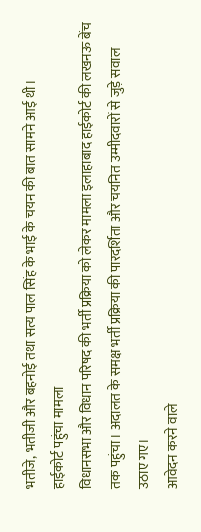भतीजे, भतीजी और बहनोई तथा सत्य पाल सिंह के भाई के चयन की बात सामने आई थी।
हाईकोर्ट पहुंचा मामला
विधानसभा और विधान परिषद की भर्ती प्रक्रिया को लेकर मामला इलाहाबाद हाईकोर्ट की लखनऊ बेंच तक पहुंचा। अदालत के समक्ष भर्ती प्रक्रिया की पारदर्शिता और चयनित उम्मीदवारों से जुड़े सवाल उठाए गए।
आवेदन करने वाले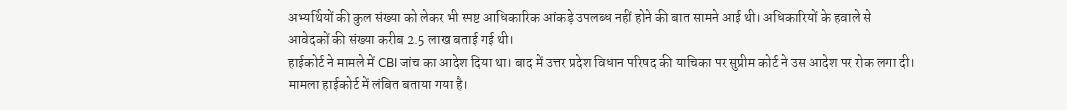अभ्यर्थियों की कुल संख्या को लेकर भी स्पष्ट आधिकारिक आंकड़े उपलब्ध नहीं होने की बात सामने आई थी। अधिकारियों के हवाले से आवेदकों की संख्या करीब 2.5 लाख बताई गई थी।
हाईकोर्ट ने मामले में CBI जांच का आदेश दिया था। बाद में उत्तर प्रदेश विधान परिषद की याचिका पर सुप्रीम कोर्ट ने उस आदेश पर रोक लगा दी। मामला हाईकोर्ट में लंबित बताया गया है।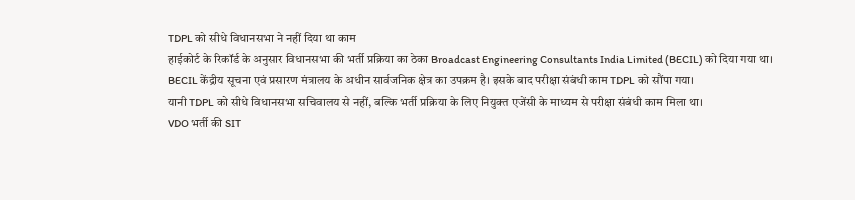TDPL को सीधे विधानसभा ने नहीं दिया था काम
हाईकोर्ट के रिकॉर्ड के अनुसार विधानसभा की भर्ती प्रक्रिया का ठेका Broadcast Engineering Consultants India Limited (BECIL) को दिया गया था। BECIL केंद्रीय सूचना एवं प्रसारण मंत्रालय के अधीन सार्वजनिक क्षेत्र का उपक्रम है। इसके बाद परीक्षा संबंधी काम TDPL को सौंपा गया।
यानी TDPL को सीधे विधानसभा सचिवालय से नहीं, बल्कि भर्ती प्रक्रिया के लिए नियुक्त एजेंसी के माध्यम से परीक्षा संबंधी काम मिला था।
VDO भर्ती की SIT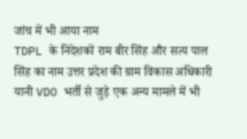जांच में भी आया नाम
TDPL के निदेशकों राम बीर सिंह और सत्य पाल सिंह का नाम उत्तर प्रदेश की ग्राम विकास अधिकारी यानी VDO भर्ती से जुड़े एक अन्य मामले में भी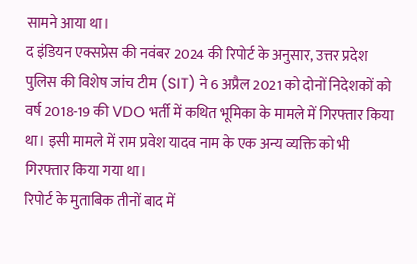सामने आया था।
द इंडियन एक्सप्रेस की नवंबर 2024 की रिपोर्ट के अनुसार, उत्तर प्रदेश पुलिस की विशेष जांच टीम (SIT) ने 6 अप्रैल 2021 को दोनों निदेशकों को वर्ष 2018-19 की VDO भर्ती में कथित भूमिका के मामले में गिरफ्तार किया था। इसी मामले में राम प्रवेश यादव नाम के एक अन्य व्यक्ति को भी गिरफ्तार किया गया था।
रिपोर्ट के मुताबिक तीनों बाद में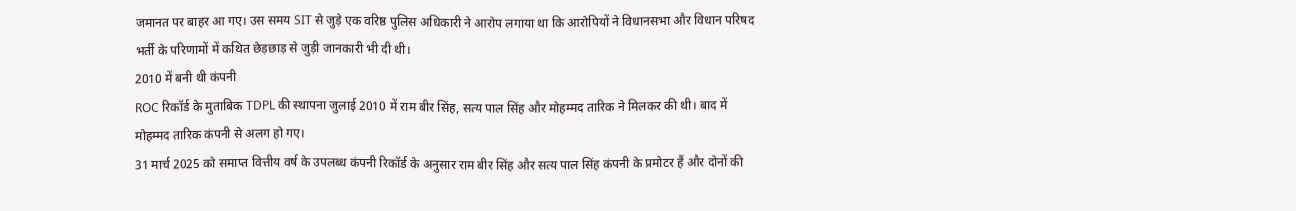जमानत पर बाहर आ गए। उस समय SIT से जुड़े एक वरिष्ठ पुलिस अधिकारी ने आरोप लगाया था कि आरोपियों ने विधानसभा और विधान परिषद भर्ती के परिणामों में कथित छेड़छाड़ से जुड़ी जानकारी भी दी थी।
2010 में बनी थी कंपनी
ROC रिकॉर्ड के मुताबिक TDPL की स्थापना जुलाई 2010 में राम बीर सिंह, सत्य पाल सिंह और मोहम्मद तारिक ने मिलकर की थी। बाद में मोहम्मद तारिक कंपनी से अलग हो गए।
31 मार्च 2025 को समाप्त वित्तीय वर्ष के उपलब्ध कंपनी रिकॉर्ड के अनुसार राम बीर सिंह और सत्य पाल सिंह कंपनी के प्रमोटर हैं और दोनों की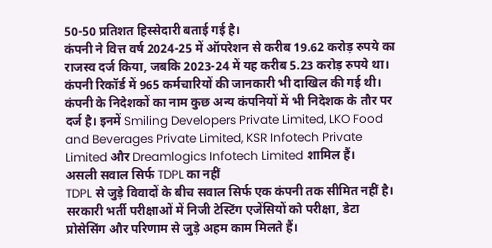50-50 प्रतिशत हिस्सेदारी बताई गई है।
कंपनी ने वित्त वर्ष 2024-25 में ऑपरेशन से करीब 19.62 करोड़ रुपये का राजस्व दर्ज किया, जबकि 2023-24 में यह करीब 5.23 करोड़ रुपये था। कंपनी रिकॉर्ड में 965 कर्मचारियों की जानकारी भी दाखिल की गई थी।
कंपनी के निदेशकों का नाम कुछ अन्य कंपनियों में भी निदेशक के तौर पर दर्ज है। इनमें Smiling Developers Private Limited, LKO Food and Beverages Private Limited, KSR Infotech Private Limited और Dreamlogics Infotech Limited शामिल हैं।
असली सवाल सिर्फ TDPL का नहीं
TDPL से जुड़े विवादों के बीच सवाल सिर्फ एक कंपनी तक सीमित नहीं है। सरकारी भर्ती परीक्षाओं में निजी टेस्टिंग एजेंसियों को परीक्षा, डेटा प्रोसेसिंग और परिणाम से जुड़े अहम काम मिलते हैं।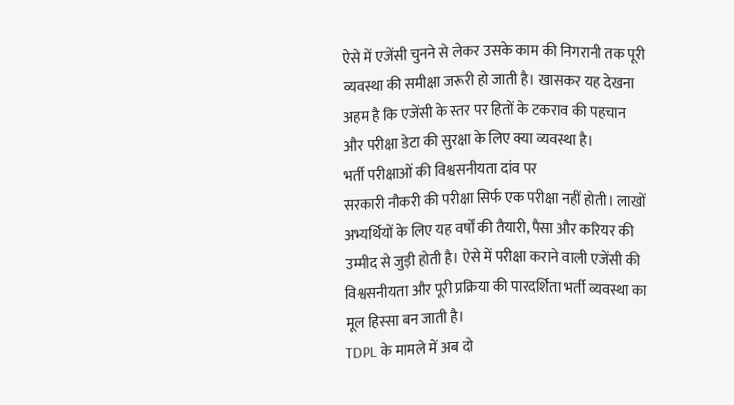ऐसे में एजेंसी चुनने से लेकर उसके काम की निगरानी तक पूरी व्यवस्था की समीक्षा जरूरी हो जाती है। खासकर यह देखना अहम है कि एजेंसी के स्तर पर हितों के टकराव की पहचान और परीक्षा डेटा की सुरक्षा के लिए क्या व्यवस्था है।
भर्ती परीक्षाओं की विश्वसनीयता दांव पर
सरकारी नौकरी की परीक्षा सिर्फ एक परीक्षा नहीं होती। लाखों अभ्यर्थियों के लिए यह वर्षों की तैयारी, पैसा और करियर की उम्मीद से जुड़ी होती है। ऐसे में परीक्षा कराने वाली एजेंसी की विश्वसनीयता और पूरी प्रक्रिया की पारदर्शिता भर्ती व्यवस्था का मूल हिस्सा बन जाती है।
TDPL के मामले में अब दो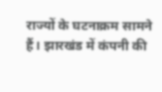राज्यों के घटनाक्रम सामने हैं। झारखंड में कंपनी की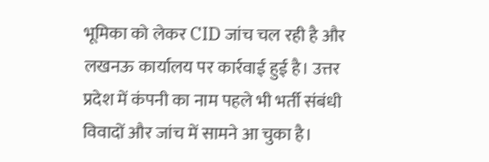भूमिका को लेकर CID जांच चल रही है और लखनऊ कार्यालय पर कार्रवाई हुई है। उत्तर प्रदेश में कंपनी का नाम पहले भी भर्ती संबंधी विवादों और जांच में सामने आ चुका है।